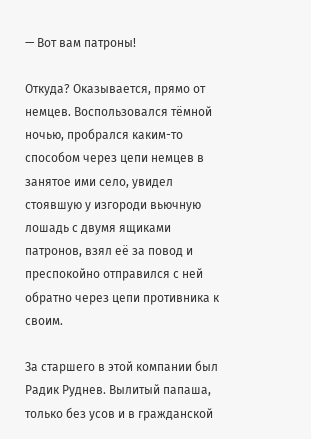— Вот вам патроны!

Откуда? Оказывается, прямо от немцев. Воспользовался тёмной ночью, пробрался каким-то способом через цепи немцев в занятое ими село, увидел стоявшую у изгороди вьючную лошадь с двумя ящиками патронов, взял её за повод и преспокойно отправился с ней обратно через цепи противника к своим.

За старшего в этой компании был Радик Руднев. Вылитый папаша, только без усов и в гражданской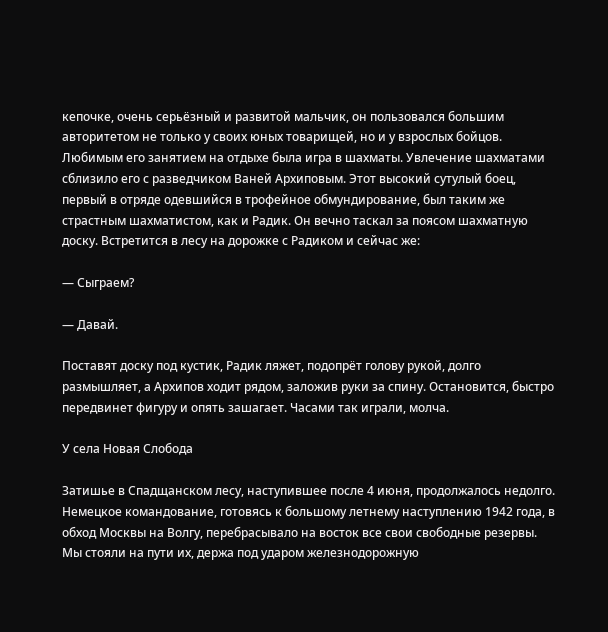кепочке, очень серьёзный и развитой мальчик, он пользовался большим авторитетом не только у своих юных товарищей, но и у взрослых бойцов. Любимым его занятием на отдыхе была игра в шахматы. Увлечение шахматами сблизило его с разведчиком Ваней Архиповым. Этот высокий сутулый боец, первый в отряде одевшийся в трофейное обмундирование, был таким же страстным шахматистом, как и Радик. Он вечно таскал за поясом шахматную доску. Встретится в лесу на дорожке с Радиком и сейчас же:

— Сыграем?

— Давай.

Поставят доску под кустик, Радик ляжет, подопрёт голову рукой, долго размышляет, а Архипов ходит рядом, заложив руки за спину. Остановится, быстро передвинет фигуру и опять зашагает. Часами так играли, молча.

У села Новая Слобода

Затишье в Спадщанском лесу, наступившее после 4 июня, продолжалось недолго. Немецкое командование, готовясь к большому летнему наступлению 1942 года, в обход Москвы на Волгу, перебрасывало на восток все свои свободные резервы. Мы стояли на пути их, держа под ударом железнодорожную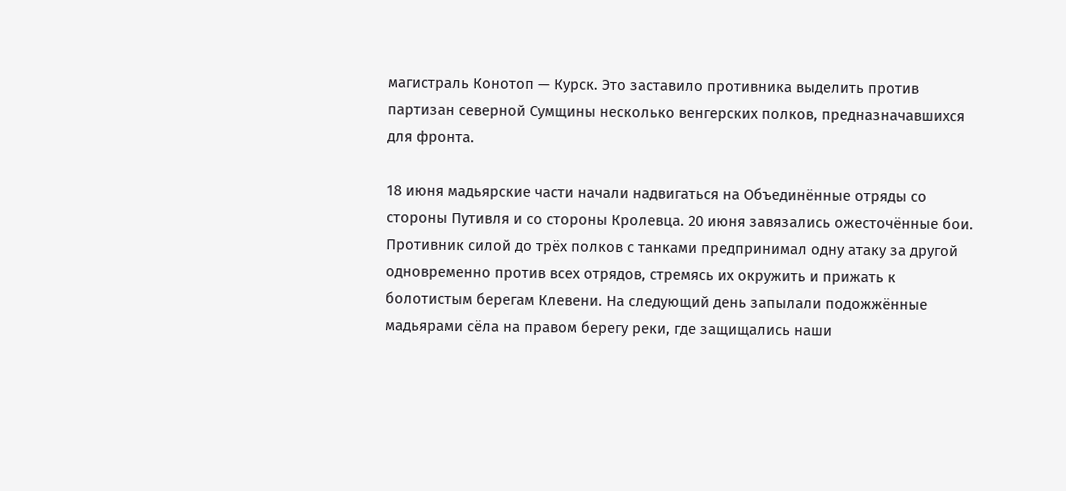магистраль Конотоп — Курск. Это заставило противника выделить против партизан северной Сумщины несколько венгерских полков, предназначавшихся для фронта.

18 июня мадьярские части начали надвигаться на Объединённые отряды со стороны Путивля и со стороны Кролевца. 20 июня завязались ожесточённые бои. Противник силой до трёх полков с танками предпринимал одну атаку за другой одновременно против всех отрядов, стремясь их окружить и прижать к болотистым берегам Клевени. На следующий день запылали подожжённые мадьярами сёла на правом берегу реки, где защищались наши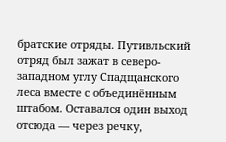братские отряды. Путивльский отряд был зажат в северо-западном углу Спадщанского леса вместе с объединённым штабом. Оставался один выход отсюда — через речку,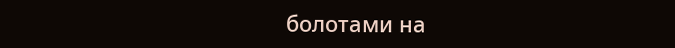болотами на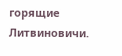горящие Литвиновичи.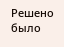Решено было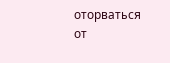оторваться от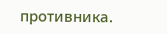противника.